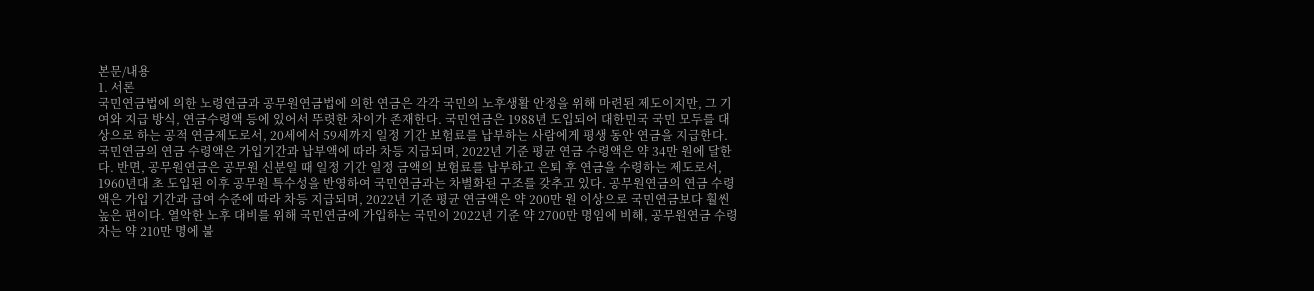본문/내용
1. 서론
국민연금법에 의한 노령연금과 공무원연금법에 의한 연금은 각각 국민의 노후생활 안정을 위해 마련된 제도이지만, 그 기여와 지급 방식, 연금수령액 등에 있어서 뚜렷한 차이가 존재한다. 국민연금은 1988년 도입되어 대한민국 국민 모두를 대상으로 하는 공적 연금제도로서, 20세에서 59세까지 일정 기간 보험료를 납부하는 사람에게 평생 동안 연금을 지급한다. 국민연금의 연금 수령액은 가입기간과 납부액에 따라 차등 지급되며, 2022년 기준 평균 연금 수령액은 약 34만 원에 달한다. 반면, 공무원연금은 공무원 신분일 때 일정 기간 일정 금액의 보험료를 납부하고 은퇴 후 연금을 수령하는 제도로서, 1960년대 초 도입된 이후 공무원 특수성을 반영하여 국민연금과는 차별화된 구조를 갖추고 있다. 공무원연금의 연금 수령액은 가입 기간과 급여 수준에 따라 차등 지급되며, 2022년 기준 평균 연금액은 약 200만 원 이상으로 국민연금보다 훨씬 높은 편이다. 열악한 노후 대비를 위해 국민연금에 가입하는 국민이 2022년 기준 약 2700만 명임에 비해, 공무원연금 수령자는 약 210만 명에 불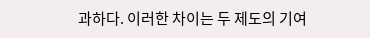과하다. 이러한 차이는 두 제도의 기여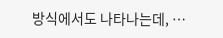방식에서도 나타나는데, …